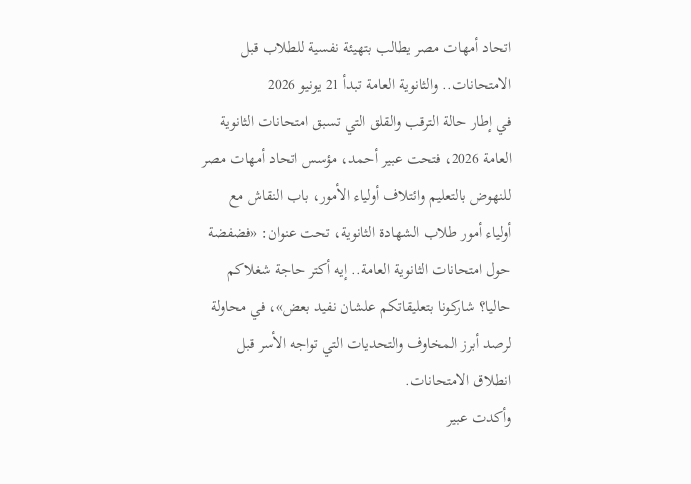اتحاد أمهات مصر يطالب بتهيئة نفسية للطلاب قبل الامتحانات.. والثانوية العامة تبدأ 21 يونيو 2026
في إطار حالة الترقب والقلق التي تسبق امتحانات الثانوية العامة 2026، فتحت عبير أحمد، مؤسس اتحاد أمهات مصر للنهوض بالتعليم وائتلاف أولياء الأمور، باب النقاش مع أولياء أمور طلاب الشهادة الثانوية، تحت عنوان: «فضفضة حول امتحانات الثانوية العامة.. إيه أكتر حاجة شغلاكم حاليا؟ شاركونا بتعليقاتكم علشان نفيد بعض»، في محاولة لرصد أبرز المخاوف والتحديات التي تواجه الأسر قبل انطلاق الامتحانات.
وأكدت عبير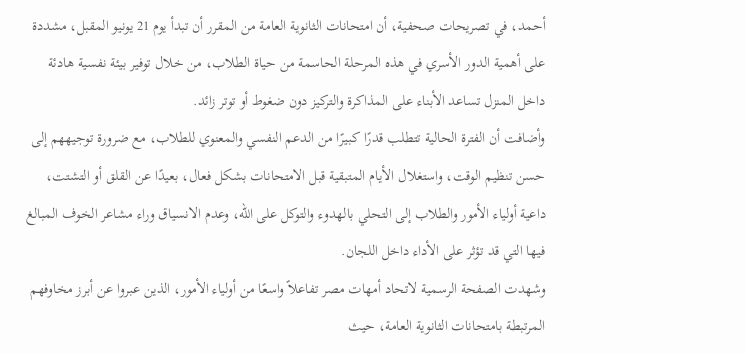أحمد، في تصريحات صحفية، أن امتحانات الثانوية العامة من المقرر أن تبدأ يوم 21 يونيو المقبل، مشددة على أهمية الدور الأسري في هذه المرحلة الحاسمة من حياة الطلاب، من خلال توفير بيئة نفسية هادئة داخل المنزل تساعد الأبناء على المذاكرة والتركيز دون ضغوط أو توتر زائد.
وأضافت أن الفترة الحالية تتطلب قدرًا كبيرًا من الدعم النفسي والمعنوي للطلاب، مع ضرورة توجيههم إلى حسن تنظيم الوقت، واستغلال الأيام المتبقية قبل الامتحانات بشكل فعال، بعيدًا عن القلق أو التشتت، داعية أولياء الأمور والطلاب إلى التحلي بالهدوء والتوكل على الله، وعدم الانسياق وراء مشاعر الخوف المبالغ فيها التي قد تؤثر على الأداء داخل اللجان.
وشهدت الصفحة الرسمية لاتحاد أمهات مصر تفاعلاً واسعًا من أولياء الأمور، الذين عبروا عن أبرز مخاوفهم المرتبطة بامتحانات الثانوية العامة، حيث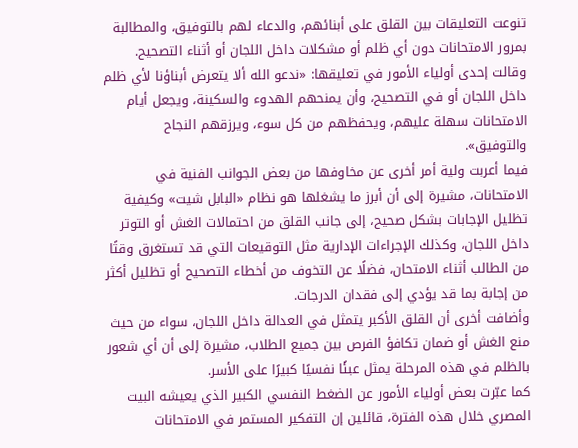تنوعت التعليقات بين القلق على أبنائهم، والدعاء لهم بالتوفيق، والمطالبة بمرور الامتحانات دون أي ظلم أو مشكلات داخل اللجان أو أثناء التصحيح.
وقالت إحدى أولياء الأمور في تعليقها: «ندعو الله ألا يتعرض أبناؤنا لأي ظلم داخل اللجان أو في التصحيح، وأن يمنحهم الهدوء والسكينة، ويجعل أيام الامتحانات سهلة عليهم، ويحفظهم من كل سوء، ويرزقهم النجاح والتوفيق».
فيما أعربت ولية أمر أخرى عن مخاوفها من بعض الجوانب الفنية في الامتحانات، مشيرة إلى أن أبرز ما يشغلها هو نظام «البابل شيت» وكيفية تظليل الإجابات بشكل صحيح، إلى جانب القلق من احتمالات الغش أو التوتر داخل اللجان، وكذلك الإجراءات الإدارية مثل التوقيعات التي قد تستغرق وقتًا من الطالب أثناء الامتحان، فضلًا عن التخوف من أخطاء التصحيح أو تظليل أكثر من إجابة بما قد يؤدي إلى فقدان الدرجات.
وأضافت أخرى أن القلق الأكبر يتمثل في العدالة داخل اللجان، سواء من حيث منع الغش أو ضمان تكافؤ الفرص بين جميع الطلاب، مشيرة إلى أن أي شعور بالظلم في هذه المرحلة يمثل عبئًا نفسيًا كبيرًا على الأسر.
كما عبّرت بعض أولياء الأمور عن الضغط النفسي الكبير الذي يعيشه البيت المصري خلال هذه الفترة، قائلين إن التفكير المستمر في الامتحانات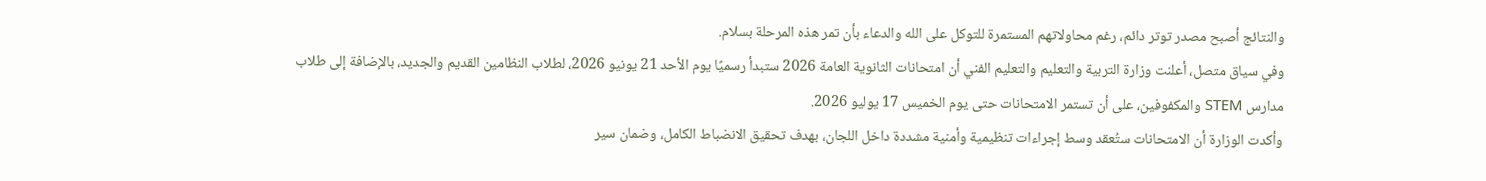والنتائج أصبح مصدر توتر دائم، رغم محاولاتهم المستمرة للتوكل على الله والدعاء بأن تمر هذه المرحلة بسلام.
وفي سياق متصل، أعلنت وزارة التربية والتعليم والتعليم الفني أن امتحانات الثانوية العامة 2026 ستبدأ رسميًا يوم الأحد 21 يونيو 2026، لطلاب النظامين القديم والجديد، بالإضافة إلى طلاب مدارس STEM والمكفوفين، على أن تستمر الامتحانات حتى يوم الخميس 17 يوليو 2026.
وأكدت الوزارة أن الامتحانات ستُعقد وسط إجراءات تنظيمية وأمنية مشددة داخل اللجان، بهدف تحقيق الانضباط الكامل، وضمان سير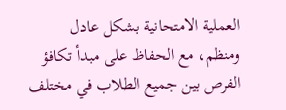العملية الامتحانية بشكل عادل ومنظم، مع الحفاظ على مبدأ تكافؤ الفرص بين جميع الطلاب في مختلف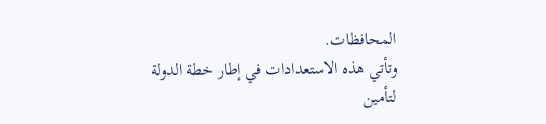المحافظات.
وتأتي هذه الاستعدادات في إطار خطة الدولة لتأمين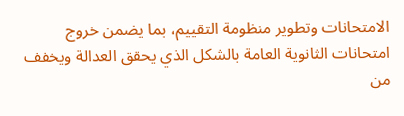الامتحانات وتطوير منظومة التقييم، بما يضمن خروج امتحانات الثانوية العامة بالشكل الذي يحقق العدالة ويخفف من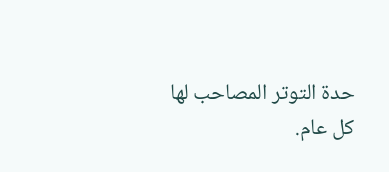حدة التوتر المصاحب لها كل عام.